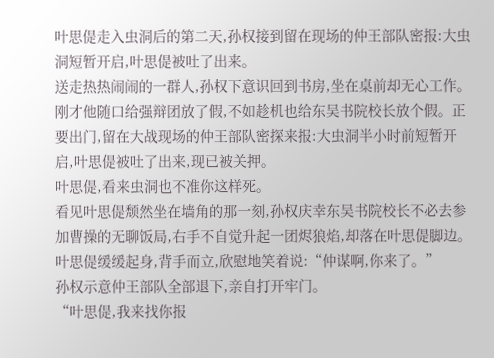叶思偍走入虫洞后的第二天,孙权接到留在现场的仲王部队密报:大虫洞短暂开启,叶思偍被吐了出来。
送走热热闹闹的一群人,孙权下意识回到书房,坐在桌前却无心工作。刚才他随口给强辩团放了假,不如趁机也给东吴书院校长放个假。正要出门,留在大战现场的仲王部队密探来报:大虫洞半小时前短暂开启,叶思偍被吐了出来,现已被关押。
叶思偍,看来虫洞也不准你这样死。
看见叶思偍颓然坐在墙角的那一刻,孙权庆幸东吴书院校长不必去参加曹操的无聊饭局,右手不自觉升起一团烬狼焰,却落在叶思偍脚边。
叶思偍缓缓起身,背手而立,欣慰地笑着说:“仲谋啊,你来了。”
孙权示意仲王部队全部退下,亲自打开牢门。
“叶思偍,我来找你报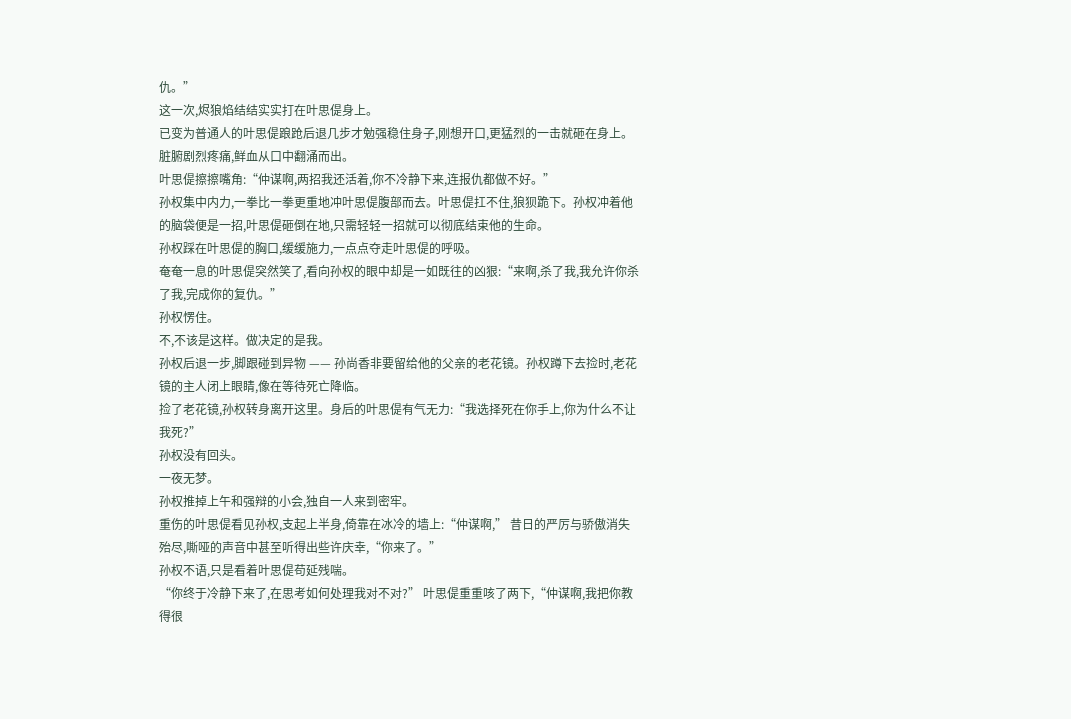仇。”
这一次,烬狼焰结结实实打在叶思偍身上。
已变为普通人的叶思偍踉跄后退几步才勉强稳住身子,刚想开口,更猛烈的一击就砸在身上。脏腑剧烈疼痛,鲜血从口中翻涌而出。
叶思偍擦擦嘴角:“仲谋啊,两招我还活着,你不冷静下来,连报仇都做不好。”
孙权集中内力,一拳比一拳更重地冲叶思偍腹部而去。叶思偍扛不住,狼狈跪下。孙权冲着他的脑袋便是一招,叶思偍砸倒在地,只需轻轻一招就可以彻底结束他的生命。
孙权踩在叶思偍的胸口,缓缓施力,一点点夺走叶思偍的呼吸。
奄奄一息的叶思偍突然笑了,看向孙权的眼中却是一如既往的凶狠:“来啊,杀了我,我允许你杀了我,完成你的复仇。”
孙权愣住。
不,不该是这样。做决定的是我。
孙权后退一步,脚跟碰到异物 —— 孙尚香非要留给他的父亲的老花镜。孙权蹲下去捡时,老花镜的主人闭上眼睛,像在等待死亡降临。
捡了老花镜,孙权转身离开这里。身后的叶思偍有气无力:“我选择死在你手上,你为什么不让我死?”
孙权没有回头。
一夜无梦。
孙权推掉上午和强辩的小会,独自一人来到密牢。
重伤的叶思偍看见孙权,支起上半身,倚靠在冰冷的墙上:“仲谋啊,” 昔日的严厉与骄傲消失殆尽,嘶哑的声音中甚至听得出些许庆幸,“你来了。”
孙权不语,只是看着叶思偍苟延残喘。
“你终于冷静下来了,在思考如何处理我对不对?” 叶思偍重重咳了两下,“仲谋啊,我把你教得很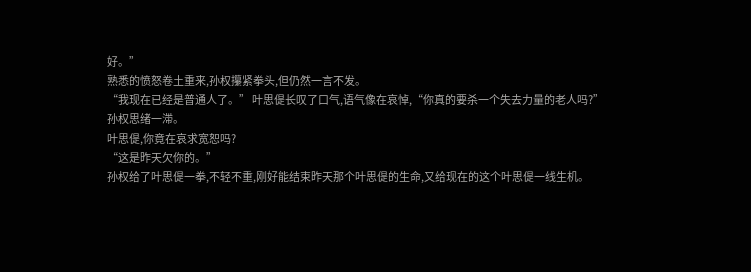好。”
熟悉的愤怒卷土重来,孙权攥紧拳头,但仍然一言不发。
“我现在已经是普通人了。” 叶思偍长叹了口气,语气像在哀悼,“你真的要杀一个失去力量的老人吗?”
孙权思绪一滞。
叶思偍,你竟在哀求宽恕吗?
“这是昨天欠你的。”
孙权给了叶思偍一拳,不轻不重,刚好能结束昨天那个叶思偍的生命,又给现在的这个叶思偍一线生机。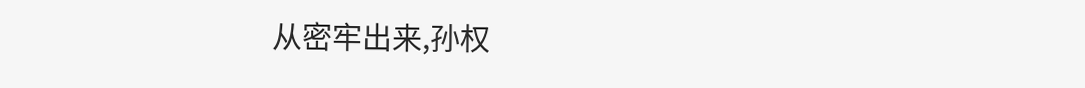从密牢出来,孙权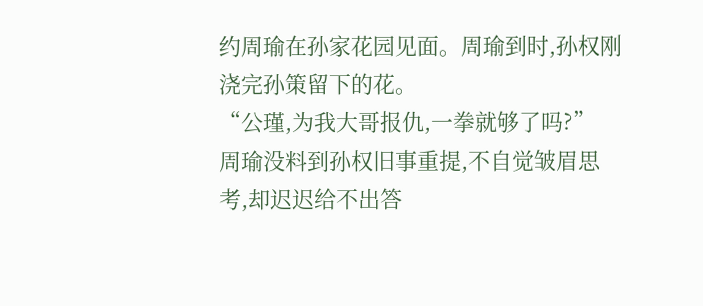约周瑜在孙家花园见面。周瑜到时,孙权刚浇完孙策留下的花。
“公瑾,为我大哥报仇,一拳就够了吗?”
周瑜没料到孙权旧事重提,不自觉皱眉思考,却迟迟给不出答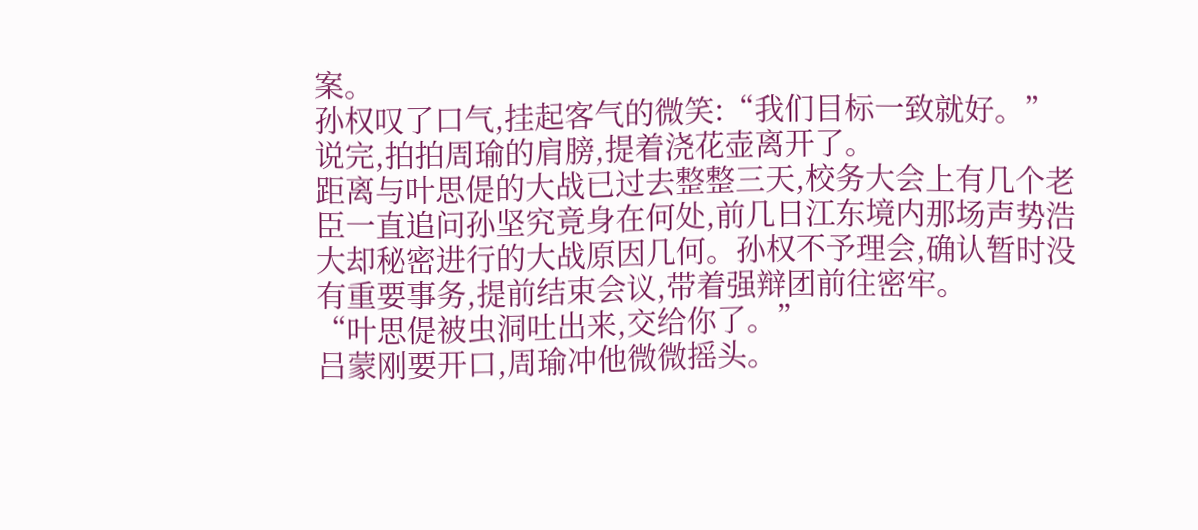案。
孙权叹了口气,挂起客气的微笑:“我们目标一致就好。” 说完,拍拍周瑜的肩膀,提着浇花壶离开了。
距离与叶思偍的大战已过去整整三天,校务大会上有几个老臣一直追问孙坚究竟身在何处,前几日江东境内那场声势浩大却秘密进行的大战原因几何。孙权不予理会,确认暂时没有重要事务,提前结束会议,带着强辩团前往密牢。
“叶思偍被虫洞吐出来,交给你了。”
吕蒙刚要开口,周瑜冲他微微摇头。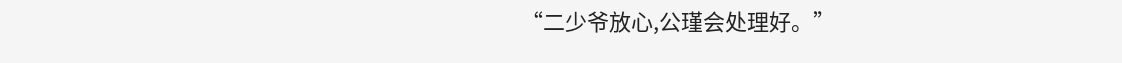“二少爷放心,公瑾会处理好。”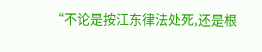“不论是按江东律法处死,还是根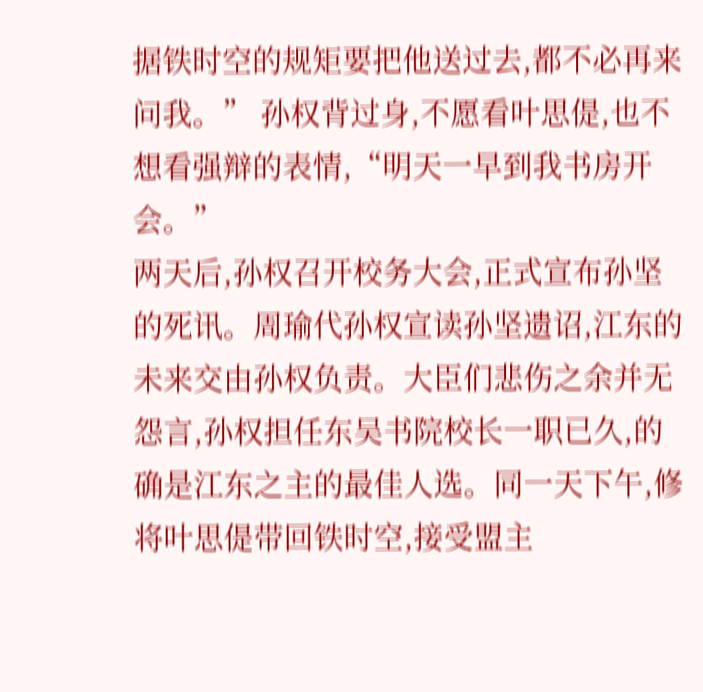据铁时空的规矩要把他送过去,都不必再来问我。” 孙权背过身,不愿看叶思偍,也不想看强辩的表情,“明天一早到我书房开会。”
两天后,孙权召开校务大会,正式宣布孙坚的死讯。周瑜代孙权宣读孙坚遗诏,江东的未来交由孙权负责。大臣们悲伤之余并无怨言,孙权担任东吴书院校长一职已久,的确是江东之主的最佳人选。同一天下午,修将叶思偍带回铁时空,接受盟主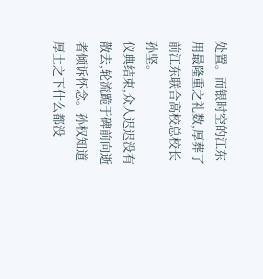处置。而银时空的江东用最隆重之礼数,厚葬了前江东联合高校总校长孙坚。
仪典结束,众人迟迟没有散去,轮流跪于碑前向逝者倾诉怀念。孙权知道厚土之下什么都没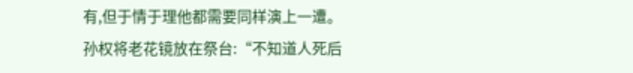有,但于情于理他都需要同样演上一遭。
孙权将老花镜放在祭台:“不知道人死后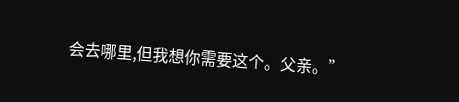会去哪里,但我想你需要这个。父亲。”